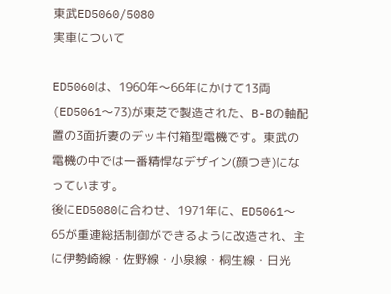東武ED5060/5080
実車について

ED5060は、1960年〜66年にかけて13両(ED5061〜73)が東芝で製造された、B-Bの軸配置の3面折妻のデッキ付箱型電機です。東武の電機の中では一番精悍なデザイン(顔つき)になっています。
後にED5080に合わせ、1971年に、ED5061〜65が重連総括制御ができるように改造され、主に伊勢崎線・佐野線・小泉線・桐生線・日光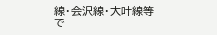線・会沢線・大叶線等で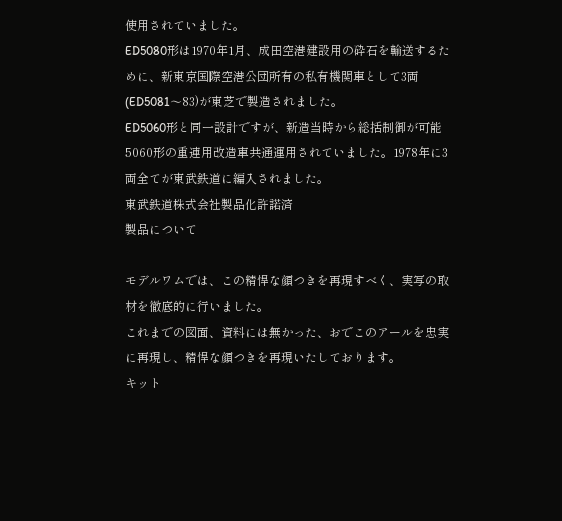使用されていました。
ED5080形は1970年1月、成田空港建設用の砕石を輸送するために、新東京国際空港公団所有の私有機関車として3両(ED5081〜83)が東芝で製造されました。
ED5060形と同一設計ですが、新造当時から総括制御が可能5060形の重連用改造車共通運用されていました。1978年に3両全てが東武鉄道に編入されました。
東武鉄道株式会社製品化許諾済
製品について

モデルワムでは、この精悍な顔つきを再現すべく、実写の取材を徹底的に行いました。
これまでの図面、資料には無かった、おでこのアールを忠実に再現し、精悍な顔つきを再現いたしております。
キット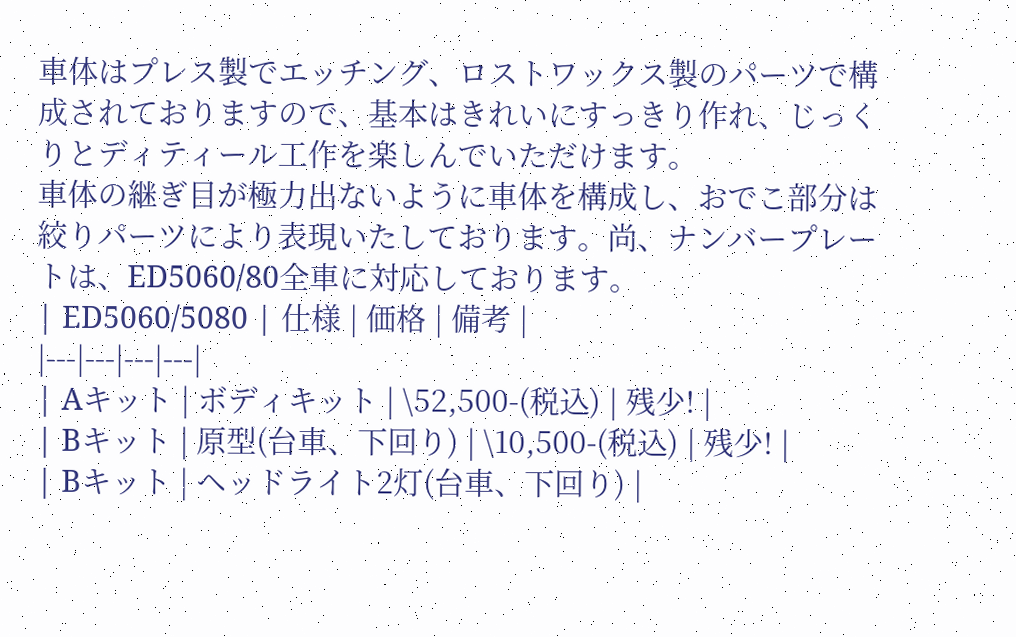車体はプレス製でエッチング、ロストワックス製のパーツで構成されておりますので、基本はきれいにすっきり作れ、じっくりとディティール工作を楽しんでいただけます。
車体の継ぎ目が極力出ないように車体を構成し、おでこ部分は絞りパーツにより表現いたしております。尚、ナンバープレートは、ED5060/80全車に対応しております。
| ED5060/5080 | 仕様 | 価格 | 備考 |
|---|---|---|---|
| Aキット | ボディキット | \52,500-(税込) | 残少! |
| Bキット | 原型(台車、下回り) | \10,500-(税込) | 残少! |
| Bキット | ヘッドライト2灯(台車、下回り) |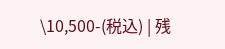\10,500-(税込) | 残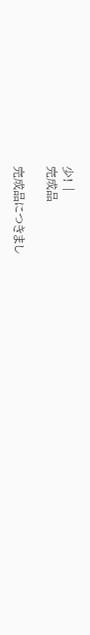少! |
完成品

完成品につきまし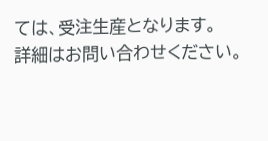ては、受注生産となります。
詳細はお問い合わせください。